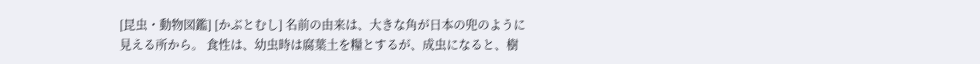[昆虫・動物図鑑] [かぶとむし] 名前の由来は、大きな角が日本の兜のように見える所から。 食性は、幼虫時は腐葉土を糧とするが、成虫になると、樹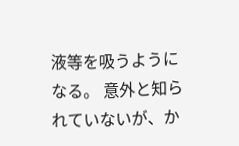液等を吸うようになる。 意外と知られていないが、か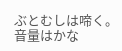ぶとむしは啼く。音量はかな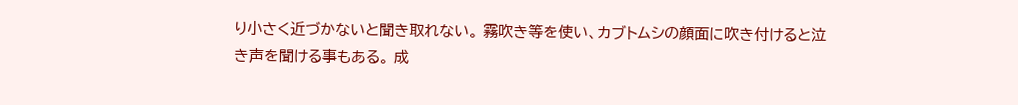り小さく近づかないと聞き取れない。 霧吹き等を使い、カブトムシの顔面に吹き付けると泣き声を聞ける事もある。 成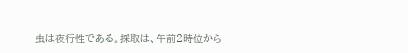虫は夜行性である。採取は、午前2時位から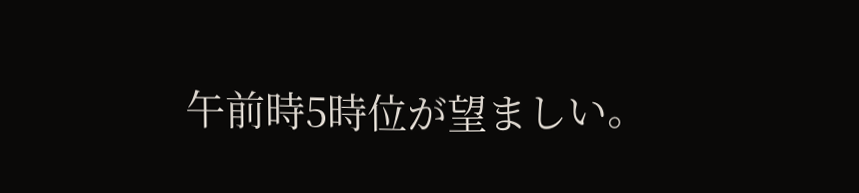午前時5時位が望ましい。